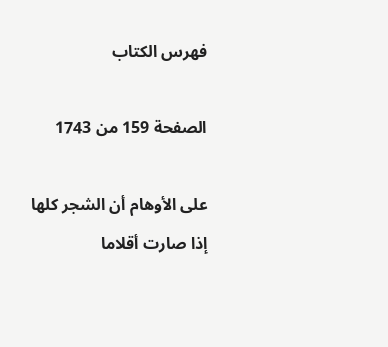فهرس الكتاب

الصفحة 159 من 1743

على الأوهام أن الشجر كلها إذا صارت أقلاما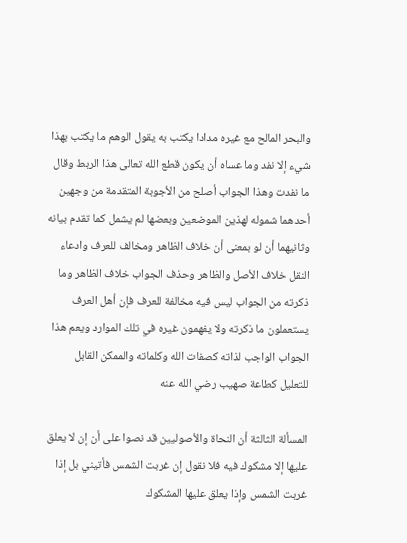والبحر المالح مع غيره مدادا يكتب به يقول الوهم ما يكتب بهذا شيء إلا نفد وما عساه أن يكون قطع الله تعالى هذا الربط وقال ما نفدت وهذا الجواب أصلح من الأجوبة المتقدمة من وجهين أحدهما شموله لهذين الموضعين وبعضها لم يشمل كما تقدم بيانه وثانيهما أن لو بمعنى أن خلاف الظاهر ومخالف للعرف وادعاء النقل خلاف الأصل والظاهر وحذف الجواب خلاف الظاهر وما ذكرته من الجواب ليس فيه مخالفة للعرف فإن أهل العرف يستعملون ما ذكرته ولا يفهمون غيره في تلك الموارد ويعم هذا الجواب الواجب لذاته كصفات الله وكلماته والممكن القابل للتعليل كطاعة صهيب رضي الله عنه

المسألة الثالثة أن النحاة والأصوليين قد نصوا على أن إن لا يعلق عليها إلا مشكوك فيه فلا نقول إن غربت الشمس فأتيني بل إذا غربت الشمس وإذا يعلق عليها المشكوك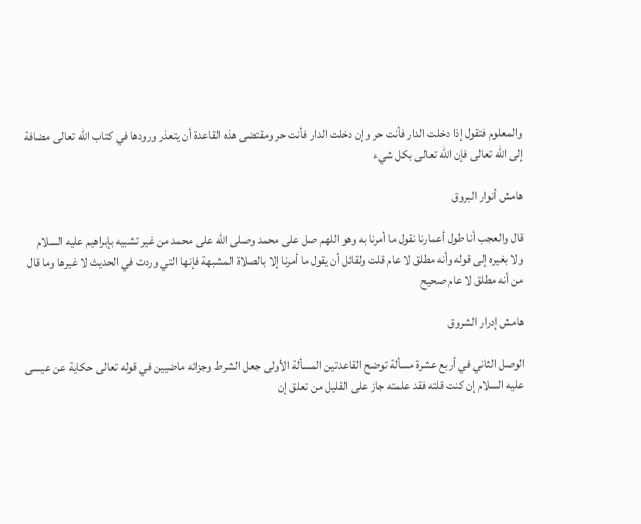والمعلوم فتقول إذا دخلت الدار فأنت حر وإن دخلت الدار فأنت حر ومقتضى هذه القاعدة أن يتعذر ورودها في كتاب الله تعالى مضافة إلى الله تعالى فإن الله تعالى بكل شيء

هامش أنوار البروق

قال والعجب أنا طول أعمارنا نقول ما أمرنا به وهو اللهم صل على محمد وصلى الله على محمد من غير تشبيه بإبراهيم عليه السلام ولا بغيره إلى قوله وأنه مطلق لا عام قلت ولقائل أن يقول ما أمرنا إلا بالصلاة المشبهة فإنها التي وردت في الحديث لا غيرها وما قال من أنه مطلق لا عام صحيح

هامش إدرار الشروق

الوصل الثاني في أربع عشرة مسألة توضح القاعدتين المسألة الأولى جعل الشرط وجزائه ماضيين في قوله تعالى حكاية عن عيسى عليه السلام إن كنت قلته فقد علمته جاز على القليل من تعلق إن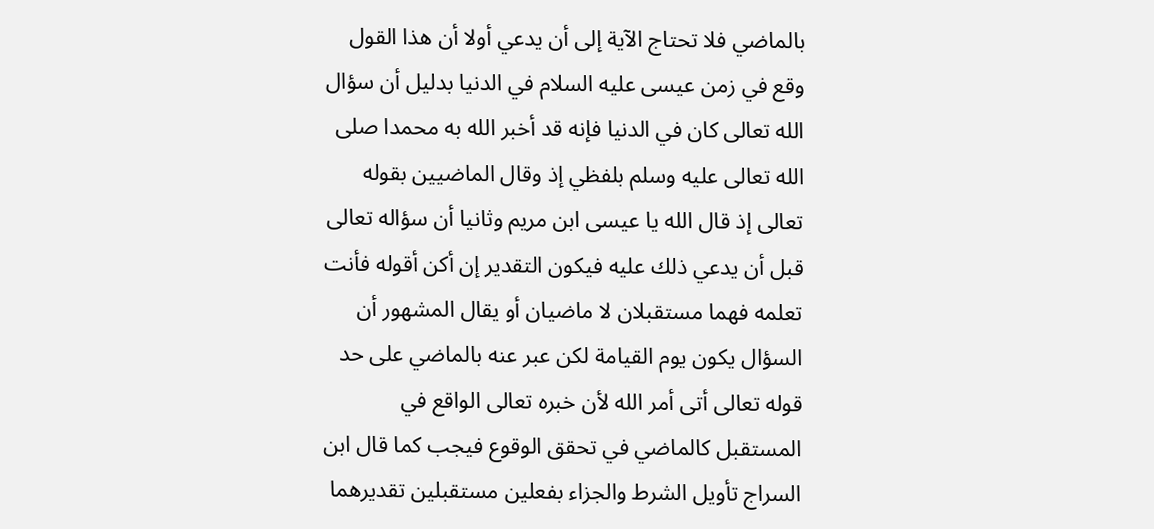بالماضي فلا تحتاج الآية إلى أن يدعي أولا أن هذا القول وقع في زمن عيسى عليه السلام في الدنيا بدليل أن سؤال الله تعالى كان في الدنيا فإنه قد أخبر الله به محمدا صلى الله تعالى عليه وسلم بلفظي إذ وقال الماضيين بقوله تعالى إذ قال الله يا عيسى ابن مريم وثانيا أن سؤاله تعالى قبل أن يدعي ذلك عليه فيكون التقدير إن أكن أقوله فأنت تعلمه فهما مستقبلان لا ماضيان أو يقال المشهور أن السؤال يكون يوم القيامة لكن عبر عنه بالماضي على حد قوله تعالى أتى أمر الله لأن خبره تعالى الواقع في المستقبل كالماضي في تحقق الوقوع فيجب كما قال ابن السراج تأويل الشرط والجزاء بفعلين مستقبلين تقديرهما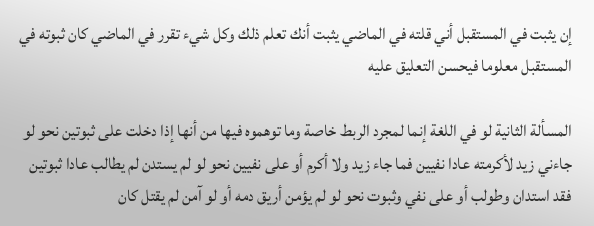إن يثبت في المستقبل أني قلته في الماضي يثبت أنك تعلم ذلك وكل شيء تقرر في الماضي كان ثبوته في المستقبل معلوما فيحسن التعليق عليه

المسألة الثانية لو في اللغة إنما لمجرد الربط خاصة وما توهموه فيها من أنها إذا دخلت على ثبوتين نحو لو جاءني زيد لأكرمته عادا نفيين فما جاء زيد ولا أكرم أو على نفيين نحو لو لم يستدن لم يطالب عادا ثبوتين فقد استدان وطولب أو على نفي وثبوت نحو لو لم يؤمن أريق دمه أو لو آمن لم يقتل كان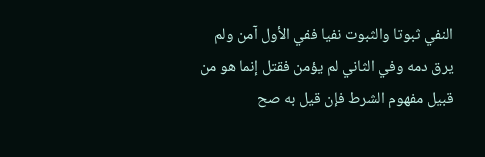النفي ثبوتا والثبوت نفيا ففي الأول آمن ولم يرق دمه وفي الثاني لم يؤمن فقتل إنما هو من قبيل مفهوم الشرط فإن قيل به صح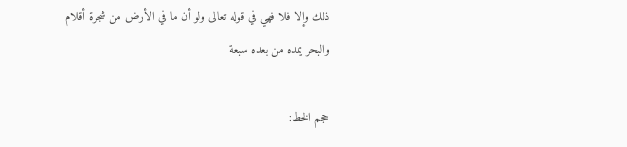ذلك وإلا فلا فهي في قوله تعالى ولو أن ما في الأرض من شجرة أقلام والبحر يمده من بعده سبعة

حجم الخط: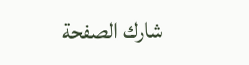شارك الصفحة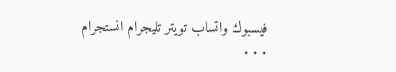فيسبوك واتساب تويتر تليجرام انستجرام
. . .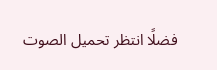فضلًا انتظر تحميل الصوت